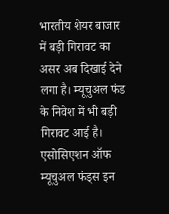भारतीय शेयर बाजार में बड़ी गिरावट का असर अब दिखाई देने लगा है। म्यूचुअल फंड के निवेश में भी बड़ी गिरावट आई है। एसोसिएशन ऑफ म्यूचुअल फंड्स इन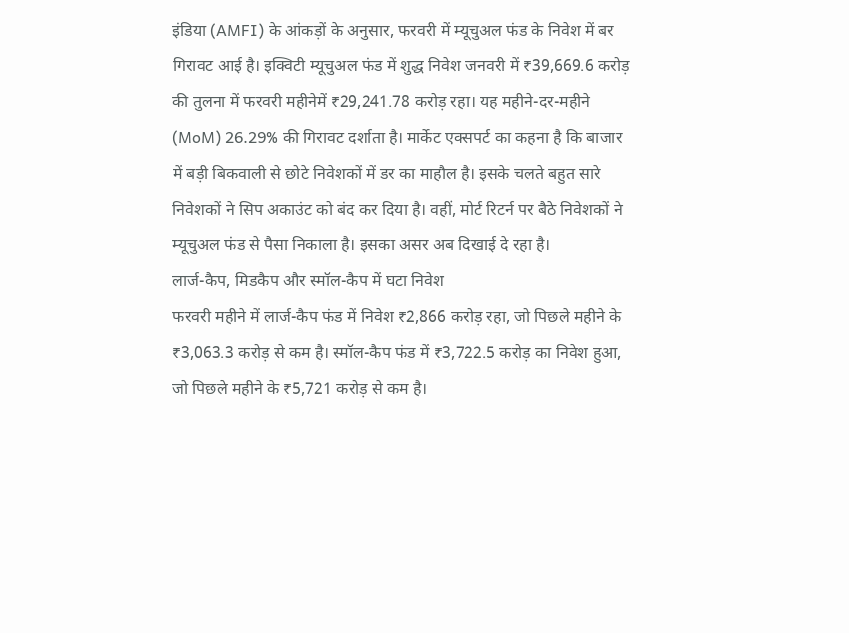इंडिया (AMFI) के आंकड़ों के अनुसार, फरवरी में म्यूचुअल फंड के निवेश में बर गिरावट आई है। इक्विटी म्यूचुअल फंड में शुद्ध निवेश जनवरी में ₹39,669.6 करोड़ की तुलना में फरवरी महीनेमें ₹29,241.78 करोड़ रहा। यह महीने-दर-महीने (MoM) 26.29% की गिरावट दर्शाता है। मार्केट एक्सपर्ट का कहना है कि बाजार में बड़ी बिकवाली से छोटे निवेशकों में डर का माहौल है। इसके चलते बहुत सारे निवेशकों ने सिप अकाउंट को बंद कर दिया है। वहीं, मोर्ट रिटर्न पर बैठे निवेशकों ने म्यूचुअल फंड से पैसा निकाला है। इसका असर अब दिखाई दे रहा है।
लार्ज-कैप, मिडकैप और स्मॉल-कैप में घटा निवेश
फरवरी महीने में लार्ज-कैप फंड में निवेश ₹2,866 करोड़ रहा, जो पिछले महीने के ₹3,063.3 करोड़ से कम है। स्मॉल-कैप फंड में ₹3,722.5 करोड़ का निवेश हुआ, जो पिछले महीने के ₹5,721 करोड़ से कम है।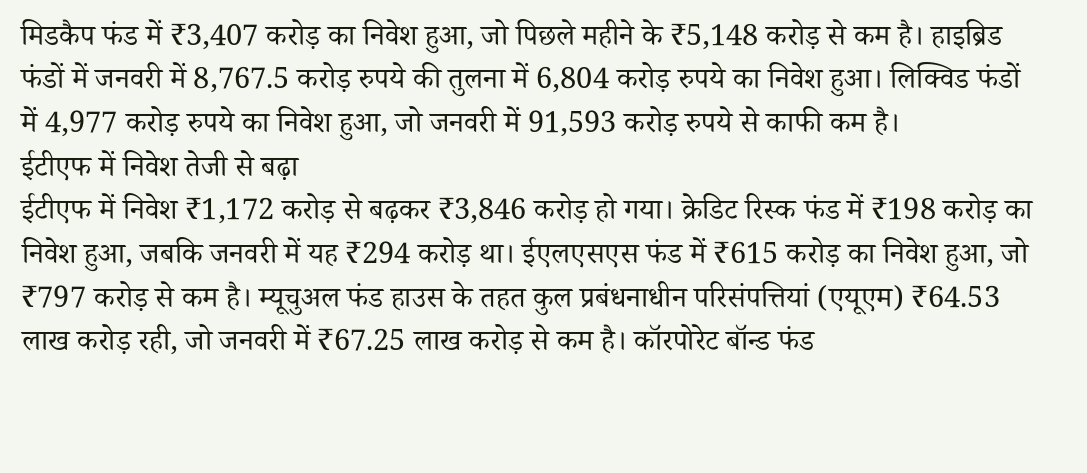मिडकैप फंड में ₹3,407 करोड़ का निवेश हुआ, जो पिछले महीने के ₹5,148 करोड़ से कम है। हाइब्रिड फंडों में जनवरी में 8,767.5 करोड़ रुपये की तुलना में 6,804 करोड़ रुपये का निवेश हुआ। लिक्विड फंडों में 4,977 करोड़ रुपये का निवेश हुआ, जो जनवरी में 91,593 करोड़ रुपये से काफी कम है।
ईटीएफ में निवेश तेजी से बढ़ा
ईटीएफ में निवेश ₹1,172 करोड़ से बढ़कर ₹3,846 करोड़ हो गया। क्रेडिट रिस्क फंड में ₹198 करोड़ का निवेश हुआ, जबकि जनवरी में यह ₹294 करोड़ था। ईएलएसएस फंड में ₹615 करोड़ का निवेश हुआ, जो ₹797 करोड़ से कम है। म्यूचुअल फंड हाउस के तहत कुल प्रबंधनाधीन परिसंपत्तियां (एयूएम) ₹64.53 लाख करोड़ रही, जो जनवरी में ₹67.25 लाख करोड़ से कम है। कॉरपोरेट बॉन्ड फंड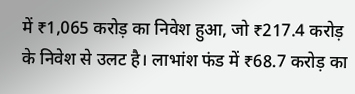में ₹1,065 करोड़ का निवेश हुआ, जो ₹217.4 करोड़ के निवेश से उलट है। लाभांश फंड में ₹68.7 करोड़ का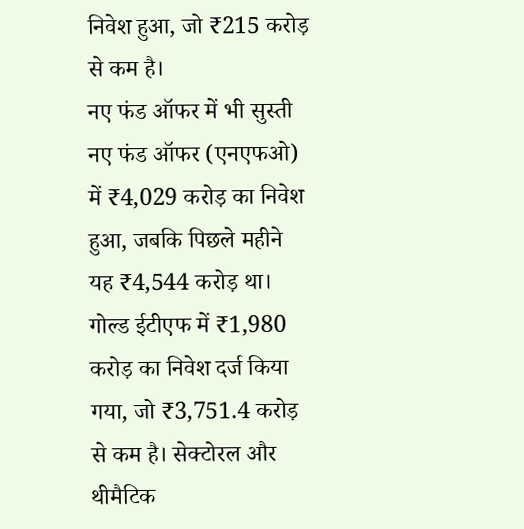निवेश हुआ, जो ₹215 करोड़ से कम है।
नए फंड ऑफर में भी सुस्ती
नए फंड ऑफर (एनएफओ) में ₹4,029 करोड़ का निवेश हुआ, जबकि पिछले महीने यह ₹4,544 करोड़ था। गोल्ड ईटीएफ में ₹1,980 करोड़ का निवेश दर्ज किया गया, जो ₹3,751.4 करोड़ से कम है। सेक्टोरल और थीमैटिक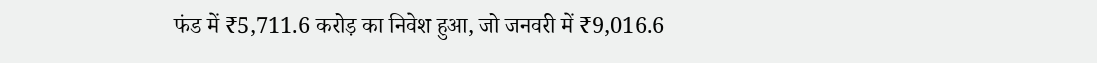फंड में ₹5,711.6 करोड़ का निवेश हुआ, जो जनवरी में ₹9,016.6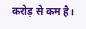करोड़ से कम है।